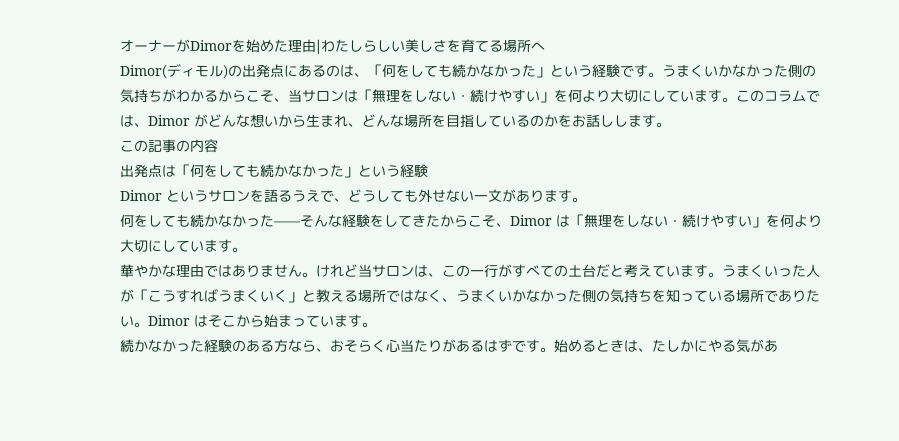オーナーがDimorを始めた理由|わたしらしい美しさを育てる場所へ
Dimor(ディモル)の出発点にあるのは、「何をしても続かなかった」という経験です。うまくいかなかった側の気持ちがわかるからこそ、当サロンは「無理をしない・続けやすい」を何より大切にしています。このコラムでは、Dimor がどんな想いから生まれ、どんな場所を目指しているのかをお話しします。
この記事の内容
出発点は「何をしても続かなかった」という経験
Dimor というサロンを語るうえで、どうしても外せない一文があります。
何をしても続かなかった——そんな経験をしてきたからこそ、Dimor は「無理をしない・続けやすい」を何より大切にしています。
華やかな理由ではありません。けれど当サロンは、この一行がすべての土台だと考えています。うまくいった人が「こうすればうまくいく」と教える場所ではなく、うまくいかなかった側の気持ちを知っている場所でありたい。Dimor はそこから始まっています。
続かなかった経験のある方なら、おそらく心当たりがあるはずです。始めるときは、たしかにやる気があ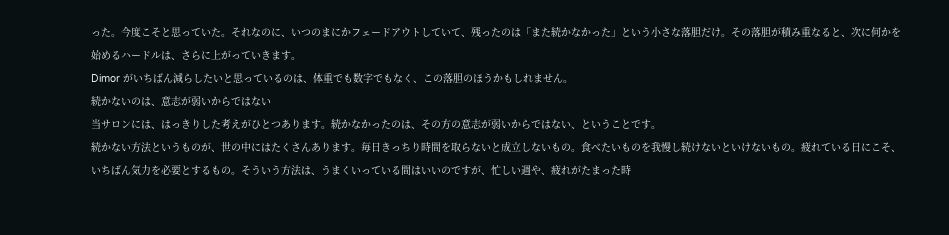った。今度こそと思っていた。それなのに、いつのまにかフェードアウトしていて、残ったのは「また続かなかった」という小さな落胆だけ。その落胆が積み重なると、次に何かを始めるハードルは、さらに上がっていきます。
Dimor がいちばん減らしたいと思っているのは、体重でも数字でもなく、この落胆のほうかもしれません。
続かないのは、意志が弱いからではない
当サロンには、はっきりした考えがひとつあります。続かなかったのは、その方の意志が弱いからではない、ということです。
続かない方法というものが、世の中にはたくさんあります。毎日きっちり時間を取らないと成立しないもの。食べたいものを我慢し続けないといけないもの。疲れている日にこそ、いちばん気力を必要とするもの。そういう方法は、うまくいっている間はいいのですが、忙しい週や、疲れがたまった時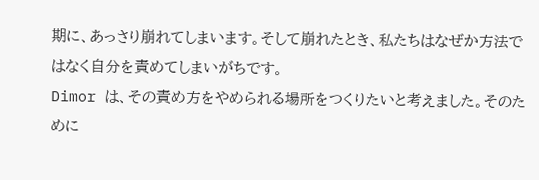期に、あっさり崩れてしまいます。そして崩れたとき、私たちはなぜか方法ではなく自分を責めてしまいがちです。
Dimor は、その責め方をやめられる場所をつくりたいと考えました。そのために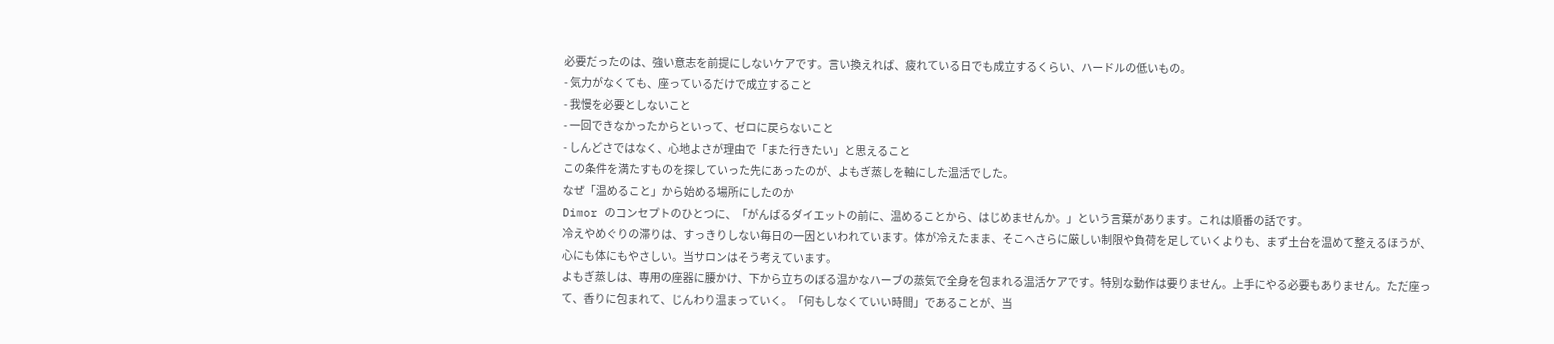必要だったのは、強い意志を前提にしないケアです。言い換えれば、疲れている日でも成立するくらい、ハードルの低いもの。
- 気力がなくても、座っているだけで成立すること
- 我慢を必要としないこと
- 一回できなかったからといって、ゼロに戻らないこと
- しんどさではなく、心地よさが理由で「また行きたい」と思えること
この条件を満たすものを探していった先にあったのが、よもぎ蒸しを軸にした温活でした。
なぜ「温めること」から始める場所にしたのか
Dimor のコンセプトのひとつに、「がんばるダイエットの前に、温めることから、はじめませんか。」という言葉があります。これは順番の話です。
冷えやめぐりの滞りは、すっきりしない毎日の一因といわれています。体が冷えたまま、そこへさらに厳しい制限や負荷を足していくよりも、まず土台を温めて整えるほうが、心にも体にもやさしい。当サロンはそう考えています。
よもぎ蒸しは、専用の座器に腰かけ、下から立ちのぼる温かなハーブの蒸気で全身を包まれる温活ケアです。特別な動作は要りません。上手にやる必要もありません。ただ座って、香りに包まれて、じんわり温まっていく。「何もしなくていい時間」であることが、当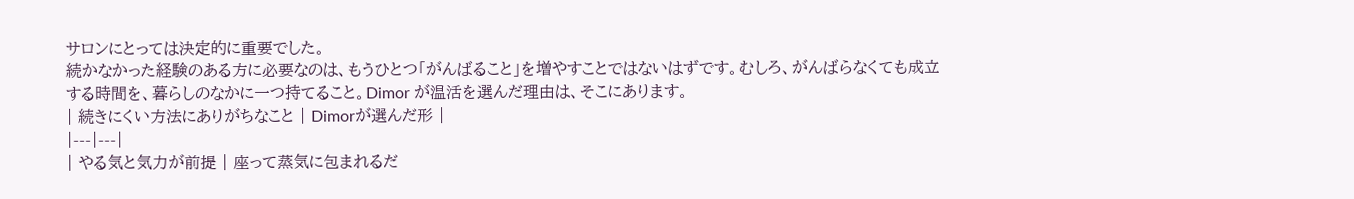サロンにとっては決定的に重要でした。
続かなかった経験のある方に必要なのは、もうひとつ「がんばること」を増やすことではないはずです。むしろ、がんばらなくても成立する時間を、暮らしのなかに一つ持てること。Dimor が温活を選んだ理由は、そこにあります。
| 続きにくい方法にありがちなこと | Dimorが選んだ形 |
|---|---|
| やる気と気力が前提 | 座って蒸気に包まれるだ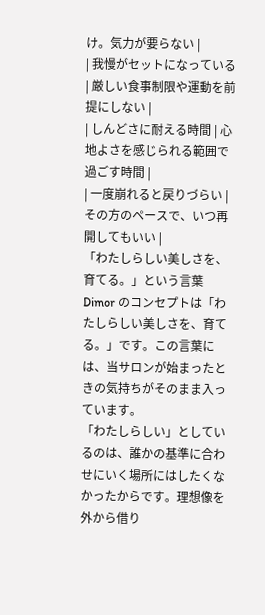け。気力が要らない |
| 我慢がセットになっている | 厳しい食事制限や運動を前提にしない |
| しんどさに耐える時間 | 心地よさを感じられる範囲で過ごす時間 |
| 一度崩れると戻りづらい | その方のペースで、いつ再開してもいい |
「わたしらしい美しさを、育てる。」という言葉
Dimor のコンセプトは「わたしらしい美しさを、育てる。」です。この言葉には、当サロンが始まったときの気持ちがそのまま入っています。
「わたしらしい」としているのは、誰かの基準に合わせにいく場所にはしたくなかったからです。理想像を外から借り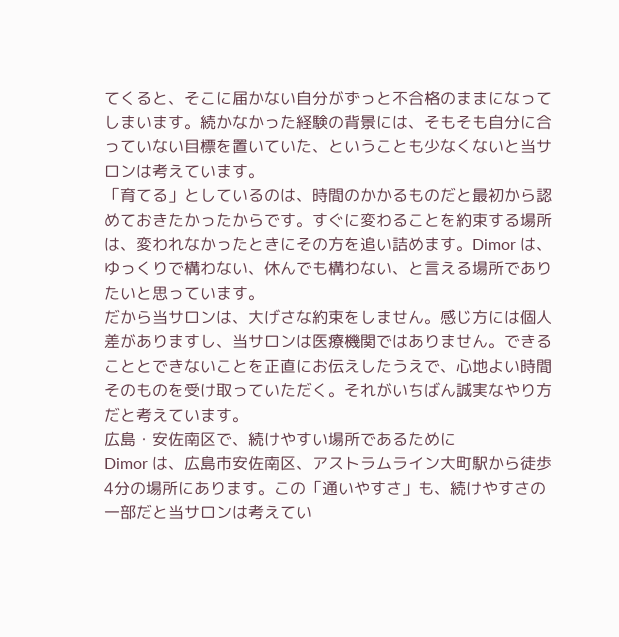てくると、そこに届かない自分がずっと不合格のままになってしまいます。続かなかった経験の背景には、そもそも自分に合っていない目標を置いていた、ということも少なくないと当サロンは考えています。
「育てる」としているのは、時間のかかるものだと最初から認めておきたかったからです。すぐに変わることを約束する場所は、変われなかったときにその方を追い詰めます。Dimor は、ゆっくりで構わない、休んでも構わない、と言える場所でありたいと思っています。
だから当サロンは、大げさな約束をしません。感じ方には個人差がありますし、当サロンは医療機関ではありません。できることとできないことを正直にお伝えしたうえで、心地よい時間そのものを受け取っていただく。それがいちばん誠実なやり方だと考えています。
広島・安佐南区で、続けやすい場所であるために
Dimor は、広島市安佐南区、アストラムライン大町駅から徒歩4分の場所にあります。この「通いやすさ」も、続けやすさの一部だと当サロンは考えてい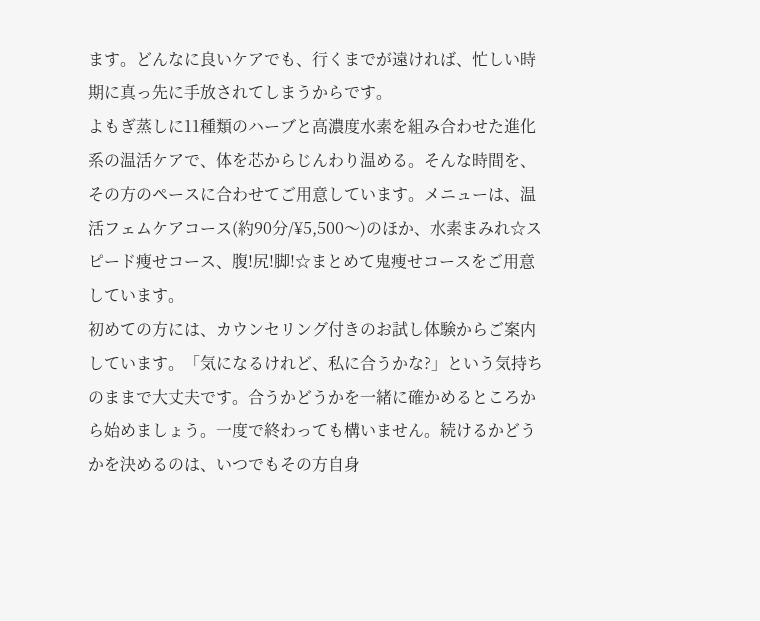ます。どんなに良いケアでも、行くまでが遠ければ、忙しい時期に真っ先に手放されてしまうからです。
よもぎ蒸しに11種類のハーブと高濃度水素を組み合わせた進化系の温活ケアで、体を芯からじんわり温める。そんな時間を、その方のペースに合わせてご用意しています。メニューは、温活フェムケアコース(約90分/¥5,500〜)のほか、水素まみれ☆スピード痩せコース、腹!尻!脚!☆まとめて鬼痩せコースをご用意しています。
初めての方には、カウンセリング付きのお試し体験からご案内しています。「気になるけれど、私に合うかな?」という気持ちのままで大丈夫です。合うかどうかを一緒に確かめるところから始めましょう。一度で終わっても構いません。続けるかどうかを決めるのは、いつでもその方自身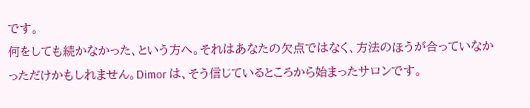です。
何をしても続かなかった、という方へ。それはあなたの欠点ではなく、方法のほうが合っていなかっただけかもしれません。Dimor は、そう信じているところから始まったサロンです。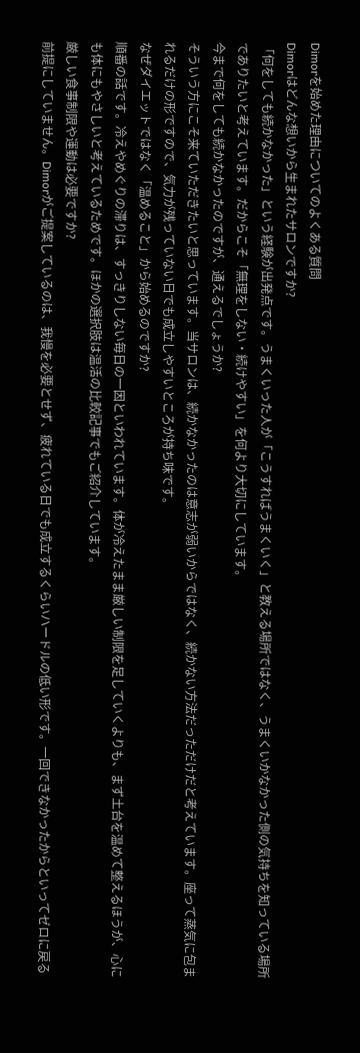Dimorを始めた理由についてのよくある質問
Dimorはどんな想いから生まれたサロンですか?
「何をしても続かなかった」という経験が出発点です。うまくいった人が「こうすればうまくいく」と教える場所ではなく、うまくいかなかった側の気持ちを知っている場所でありたいと考えています。だからこそ「無理をしない・続けやすい」を何より大切にしています。
今まで何をしても続かなかったのですが、通えるでしょうか?
そういう方にこそ来ていただきたいと思っています。当サロンは、続かなかったのは意志が弱いからではなく、続かない方法だっただけだと考えています。座って蒸気に包まれるだけの形ですので、気力が残っていない日でも成立しやすいところが持ち味です。
なぜダイエットではなく「温めること」から始めるのですか?
順番の話です。冷えやめぐりの滞りは、すっきりしない毎日の一因といわれています。体が冷えたまま厳しい制限を足していくよりも、まず土台を温めて整えるほうが、心にも体にもやさしいと考えているためです。ほかの選択肢は温活の比較記事でもご紹介しています。
厳しい食事制限や運動は必要ですか?
前提にしていません。Dimorがご提案しているのは、我慢を必要とせず、疲れている日でも成立するくらいハードルの低い形です。一回できなかったからといってゼロに戻る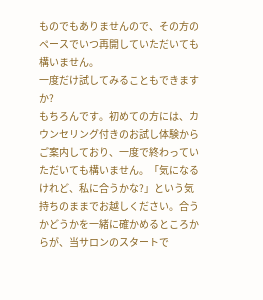ものでもありませんので、その方のペースでいつ再開していただいても構いません。
一度だけ試してみることもできますか?
もちろんです。初めての方には、カウンセリング付きのお試し体験からご案内しており、一度で終わっていただいても構いません。「気になるけれど、私に合うかな?」という気持ちのままでお越しください。合うかどうかを一緒に確かめるところからが、当サロンのスタートで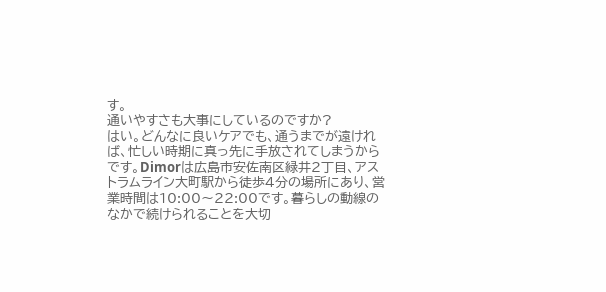す。
通いやすさも大事にしているのですか?
はい。どんなに良いケアでも、通うまでが遠ければ、忙しい時期に真っ先に手放されてしまうからです。Dimorは広島市安佐南区緑井2丁目、アストラムライン大町駅から徒歩4分の場所にあり、営業時間は10:00〜22:00です。暮らしの動線のなかで続けられることを大切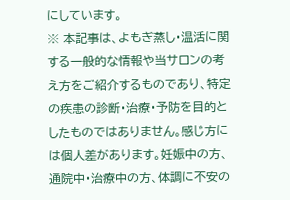にしています。
※ 本記事は、よもぎ蒸し・温活に関する一般的な情報や当サロンの考え方をご紹介するものであり、特定の疾患の診断・治療・予防を目的としたものではありません。感じ方には個人差があります。妊娠中の方、通院中・治療中の方、体調に不安の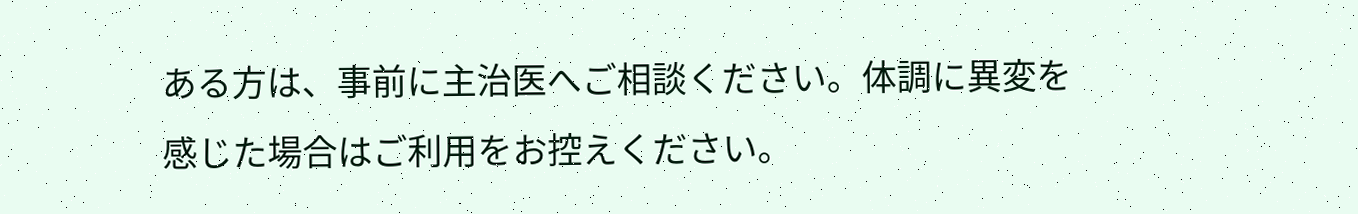ある方は、事前に主治医へご相談ください。体調に異変を感じた場合はご利用をお控えください。